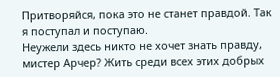Притворяйся, пока это не станет правдой. Так я поступал и поступаю.
Неужели здесь никто не хочет знать правду, мистер Арчер? Жить среди всех этих добрых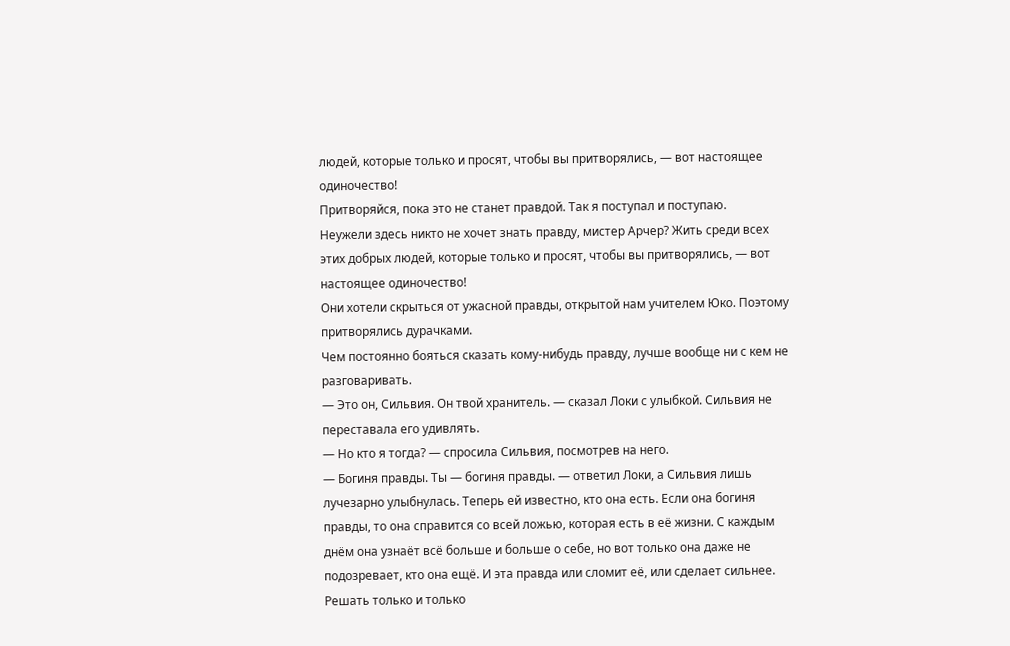людей, которые только и просят, чтобы вы притворялись, — вот настоящее одиночество!
Притворяйся, пока это не станет правдой. Так я поступал и поступаю.
Неужели здесь никто не хочет знать правду, мистер Арчер? Жить среди всех этих добрых людей, которые только и просят, чтобы вы притворялись, — вот настоящее одиночество!
Они хотели скрыться от ужасной правды, открытой нам учителем Юко. Поэтому притворялись дурачками.
Чем постоянно бояться сказать кому-нибудь правду, лучше вообще ни с кем не разговаривать.
— Это он, Сильвия. Он твой хранитель. — сказал Локи с улыбкой. Сильвия не переставала его удивлять.
— Но кто я тогда? — спросила Сильвия, посмотрев на него.
— Богиня правды. Ты — богиня правды. — ответил Локи, а Сильвия лишь лучезарно улыбнулась. Теперь ей известно, кто она есть. Если она богиня правды, то она справится со всей ложью, которая есть в её жизни. С каждым днём она узнаёт всё больше и больше о себе, но вот только она даже не подозревает, кто она ещё. И эта правда или сломит её, или сделает сильнее. Решать только и только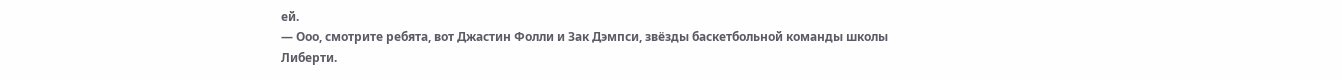ей.
— Ооо, смотрите ребята, вот Джастин Фолли и Зак Дэмпси, звёзды баскетбольной команды школы Либерти.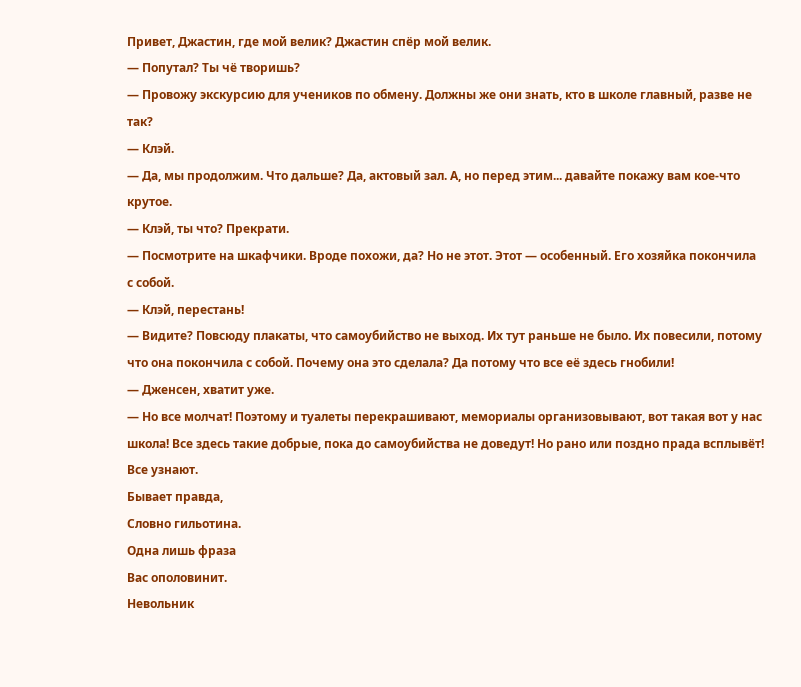Привет, Джастин, где мой велик? Джастин спёр мой велик.
— Попутал? Ты чё творишь?
— Провожу экскурсию для учеников по обмену. Должны же они знать, кто в школе главный, разве не так?
— Клэй.
— Да, мы продолжим. Что дальше? Да, актовый зал. А, но перед этим... давайте покажу вам кое-что крутое.
— Клэй, ты что? Прекрати.
— Посмотрите на шкафчики. Вроде похожи, да? Но не этот. Этот — особенный. Его хозяйка покончила с собой.
— Клэй, перестань!
— Видите? Повсюду плакаты, что самоубийство не выход. Их тут раньше не было. Их повесили, потому что она покончила с собой. Почему она это сделала? Да потому что все её здесь гнобили!
— Дженсен, хватит уже.
— Но все молчат! Поэтому и туалеты перекрашивают, мемориалы организовывают, вот такая вот у нас школа! Все здесь такие добрые, пока до самоубийства не доведут! Но рано или поздно прада всплывёт! Все узнают.
Бывает правда,
Словно гильотина.
Одна лишь фраза
Вас ополовинит.
Невольник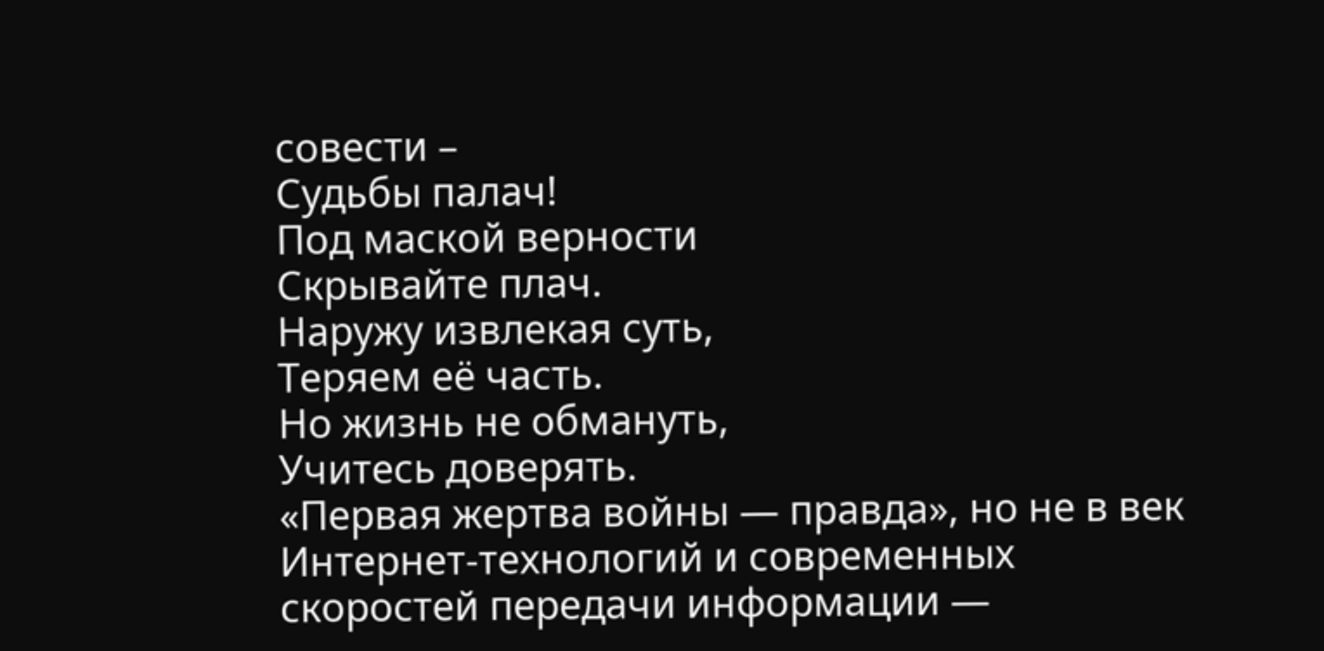совести –
Судьбы палач!
Под маской верности
Скрывайте плач.
Наружу извлекая суть,
Теряем её часть.
Но жизнь не обмануть,
Учитесь доверять.
«Первая жертва войны — правда», но не в век Интернет-технологий и современных скоростей передачи информации —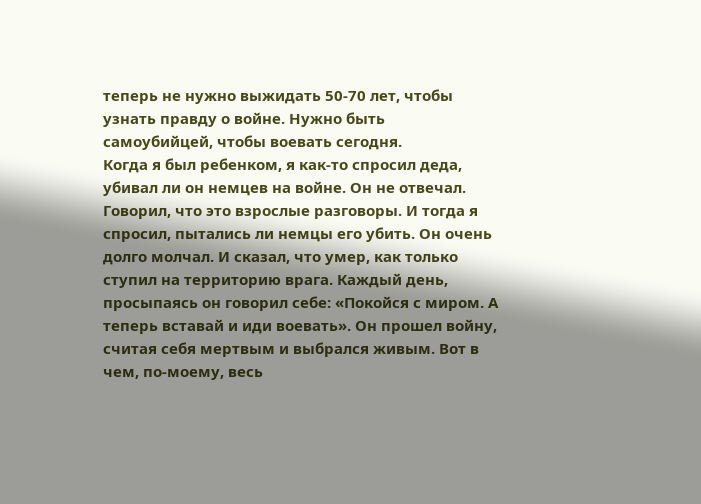теперь не нужно выжидать 50-70 лет, чтобы узнать правду о войне. Нужно быть самоубийцей, чтобы воевать сегодня.
Когда я был ребенком, я как-то спросил деда, убивал ли он немцев на войне. Он не отвечал. Говорил, что это взрослые разговоры. И тогда я спросил, пытались ли немцы его убить. Он очень долго молчал. И сказал, что умер, как только ступил на территорию врага. Каждый день, просыпаясь он говорил себе: «Покойся с миром. А теперь вставай и иди воевать». Он прошел войну, считая себя мертвым и выбрался живым. Вот в чем, по-моему, весь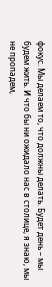фокус. Мы делаем то, что должны делать. Будет день – мы будем жить. И что бы ни ожидало нас в столице, я знаю, мы не пропадем,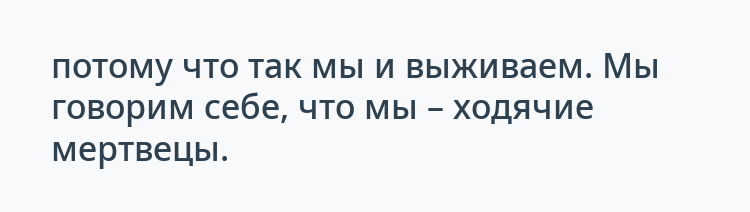потому что так мы и выживаем. Мы говорим себе, что мы – ходячие мертвецы.